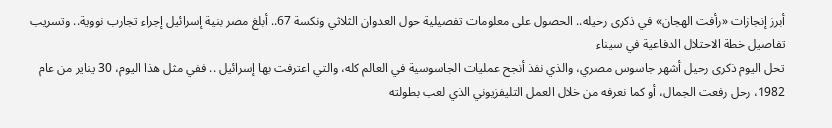أبرز إنجازات «رأفت الهجان» في ذكرى رحيله.. الحصول على معلومات تفصيلية حول العدوان الثلاثي ونكسة 67.. أبلغ مصر بنية إسرائيل إجراء تجارب نووية.. وتسريب تفاصيل خطة الاحتلال الدفاعية في سيناء
تحل اليوم ذكرى رحيل أشهر جاسوس مصري، والذي نفذ أنجح عمليات الجاسوسية في العالم كله، والتي اعترفت بها إسرائيل .. ففي مثل هذا اليوم، 30 يناير من عام 1982، رحل رفعت الجمال، أو كما نعرفه من خلال العمل التليفزيوني الذي لعب بطولته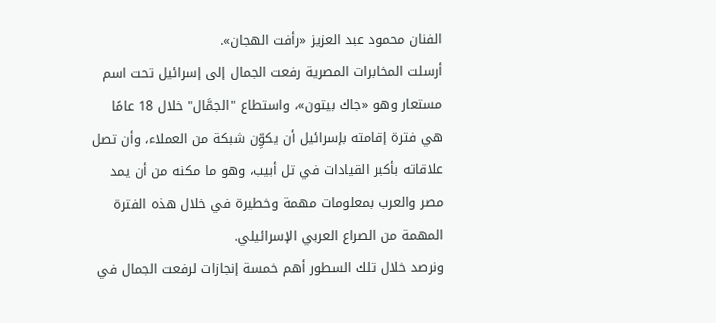الفنان محمود عبد العزيز «رأفت الهجان».
أرسلت المخابرات المصرية رفعت الجمال إلى إسرائيل تحت اسم مستعار وهو «جاك بيتون»، واستطاع "الجمَّال" خلال 18 عامًا هي فترة إقامته بإسرائيل أن يكوِّن شبكة من العملاء، وأن تصل علاقاته بأكبر القيادات في تل أبيب، وهو ما مكنه من أن يمد مصر والعرب بمعلومات مهمة وخطيرة في خلال هذه الفترة المهمة من الصراع العربي الإسرائيلي.
ونرصد خلال تلك السطور أهم خمسة إنجازات لرفعت الجمال في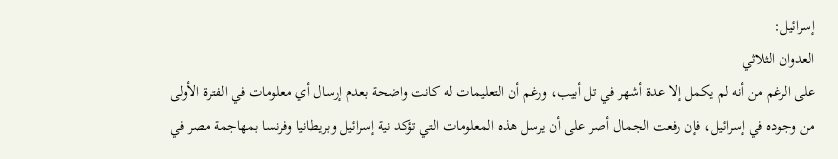إسرائيل:
العدوان الثلاثي
على الرغم من أنه لم يكمل إلا عدة أشهر في تل أبيب، ورغم أن التعليمات له كانت واضحة بعدم إرسال أي معلومات في الفترة الأولى من وجوده في إسرائيل، فإن رفعت الجمال أصر على أن يرسل هذه المعلومات التي تؤكد نية إسرائيل وبريطانيا وفرنسا بمهاجمة مصر في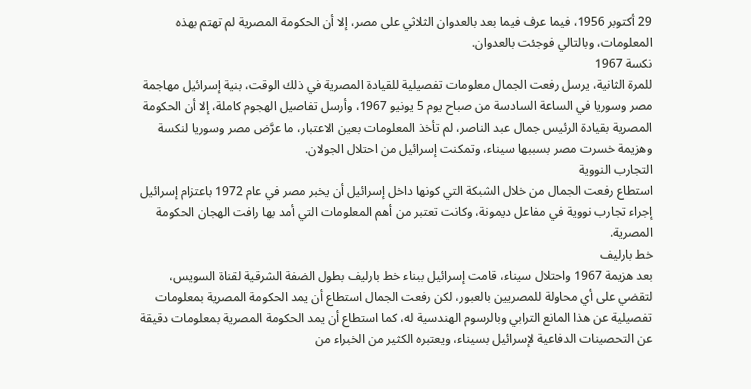29 أكتوبر 1956، فيما عرف فيما بعد بالعدوان الثلاثي على مصر، إلا أن الحكومة المصرية لم تهتم بهذه المعلومات، وبالتالي فوجئت بالعدوان.
نكسة 1967
للمرة الثانية، يرسل رفعت الجمال معلومات تفصيلية للقيادة المصرية في ذلك الوقت، بنية إسرائيل مهاجمة مصر وسوريا في الساعة السادسة من صباح يوم 5 يونيو 1967، وأرسل تفاصيل الهجوم كاملة، إلا أن الحكومة المصرية بقيادة الرئيس جمال عبد الناصر، لم تأخذ المعلومات بعين الاعتبار، ما عرَّض مصر وسوريا لنكسة وهزيمة خسرت مصر بسببها سيناء، وتمكنت إسرائيل من احتلال الجولان.
التجارب النووية
استطاع رفعت الجمال من خلال الشبكة التي كونها داخل إسرائيل أن يخبر مصر في عام 1972 باعتزام إسرائيل إجراء تجارب نووية في مفاعل ديمونة، وكانت تعتبر من أهم المعلومات التي أمد بها رافت الهجان الحكومة المصرية.
خط بارليف
بعد هزيمة 1967 واحتلال سيناء، قامت إسرائيل ببناء خط بارليف بطول الضفة الشرقية لقناة السويس، لتقضي على أي محاولة للمصريين بالعبور، لكن رفعت الجمال استطاع أن يمد الحكومة المصرية بمعلومات تفصيلية عن هذا المانع الترابي وبالرسوم الهندسية له، كما استطاع أن يمد الحكومة المصرية بمعلومات دقيقة عن التحصينات الدفاعية لإسرائيل بسيناء، ويعتبره الكثير من الخبراء من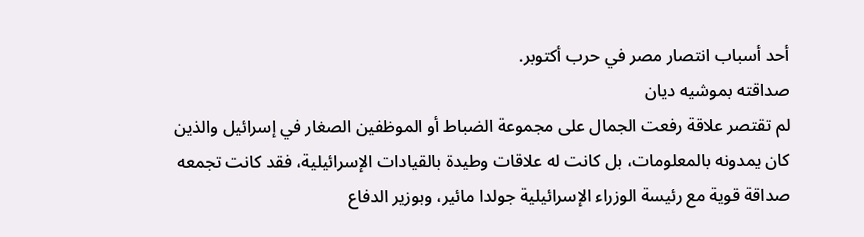أحد أسباب انتصار مصر في حرب أكتوبر.
صداقته بموشيه ديان
لم تقتصر علاقة رفعت الجمال على مجموعة الضباط أو الموظفين الصغار في إسرائيل والذين كان يمدونه بالمعلومات، بل كانت له علاقات وطيدة بالقيادات الإسرائيلية، فقد كانت تجمعه صداقة قوية مع رئيسة الوزراء الإسرائيلية جولدا مائير، وبوزير الدفاع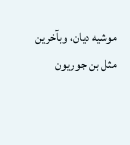موشيه ديان، وبآخرين مثل بن جوريون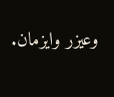وعيزر وايزمان.